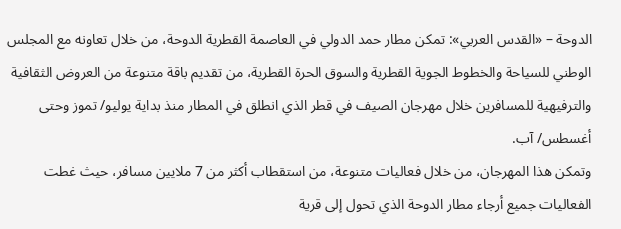الدوحة – «القدس العربي»: تمكن مطار حمد الدولي في العاصمة القطرية الدوحة، من خلال تعاونه مع المجلس الوطني للسياحة والخطوط الجوية القطرية والسوق الحرة القطرية، من تقديم باقة متنوعة من العروض الثقافية والترفيهية للمسافرين خلال مهرجان الصيف في قطر الذي انطلق في المطار منذ بداية يوليو/ تموز وحتى أغسطس/ آب.
وتمكن هذا المهرجان، من خلال فعاليات متنوعة، من استقطاب أكثر من 7 ملايين مسافر، حيث غطت الفعاليات جميع أرجاء مطار الدوحة الذي تحول إلى قرية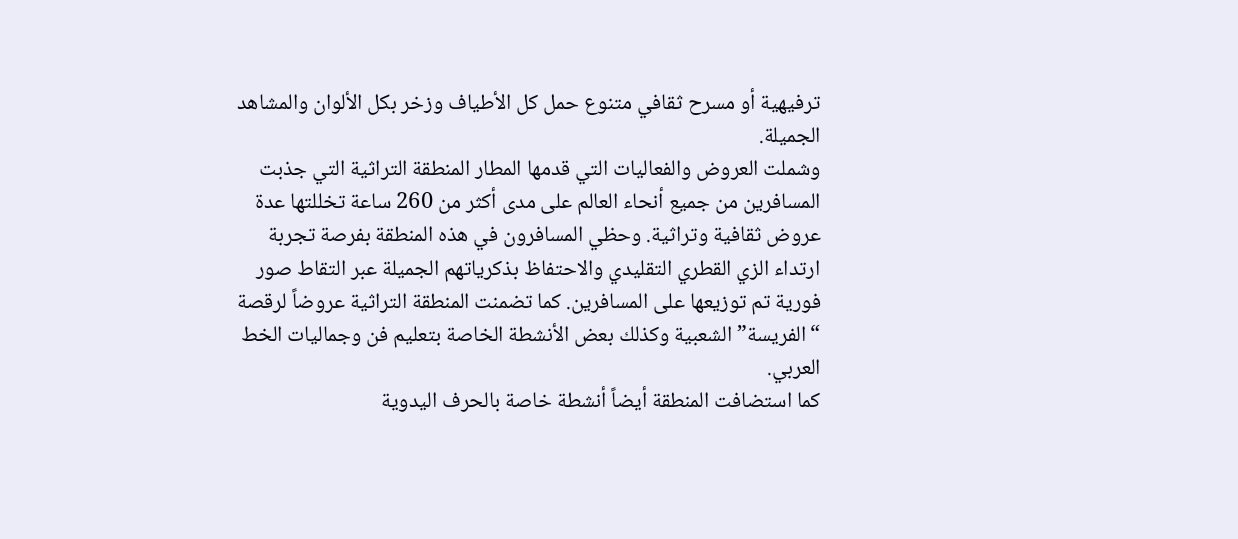ترفيهية أو مسرح ثقافي متنوع حمل كل الأطياف وزخر بكل الألوان والمشاهد الجميلة.
وشملت العروض والفعاليات التي قدمها المطار المنطقة التراثية التي جذبت المسافرين من جميع أنحاء العالم على مدى أكثر من 260 ساعة تخللتها عدة عروض ثقافية وتراثية. وحظي المسافرون في هذه المنطقة بفرصة تجربة ارتداء الزي القطري التقليدي والاحتفاظ بذكرياتهم الجميلة عبر التقاط صور فورية تم توزيعها على المسافرين. كما تضمنت المنطقة التراثية عروضاً لرقصة “الفريسة” الشعبية وكذلك بعض الأنشطة الخاصة بتعليم فن وجماليات الخط العربي.
كما استضافت المنطقة أيضاً أنشطة خاصة بالحرف اليدوية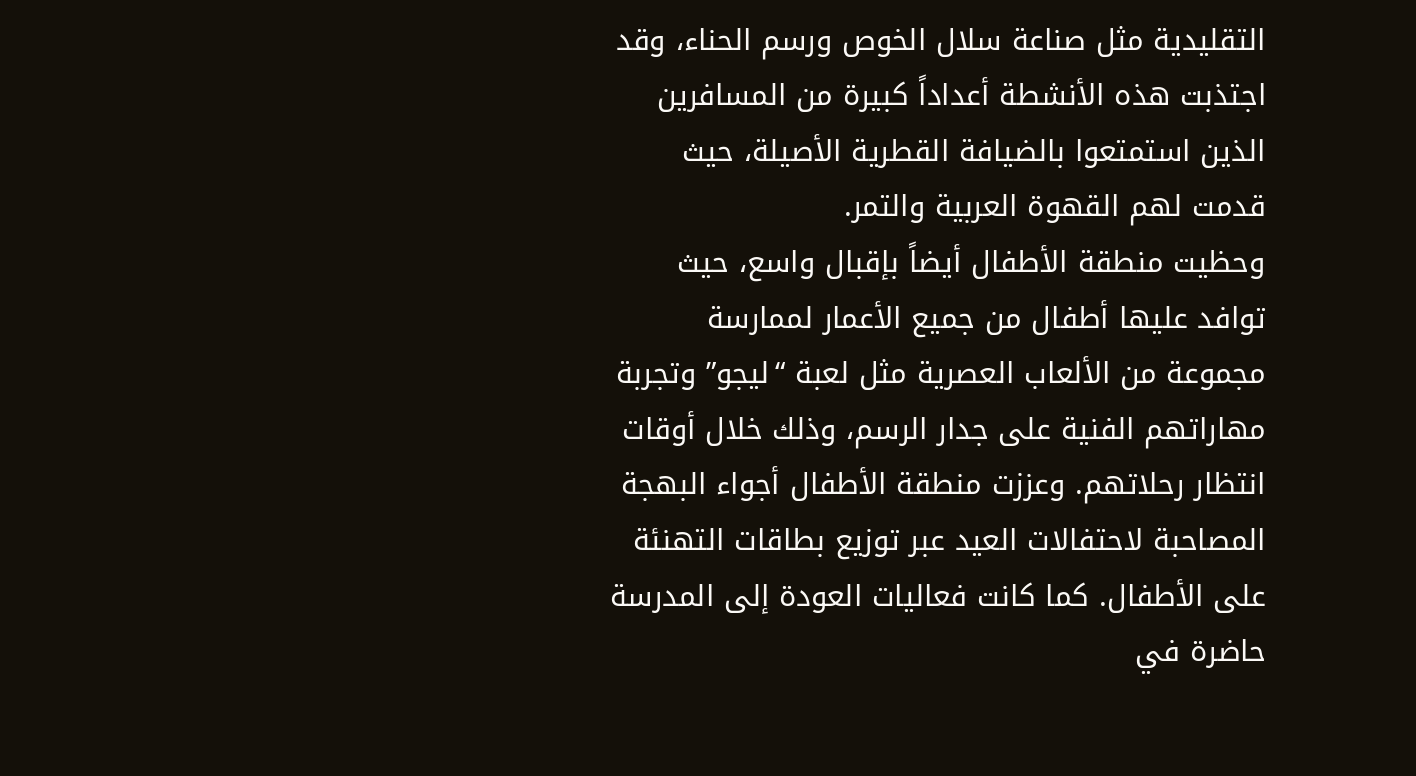التقليدية مثل صناعة سلال الخوص ورسم الحناء، وقد اجتذبت هذه الأنشطة أعداداً كبيرة من المسافرين الذين استمتعوا بالضيافة القطرية الأصيلة، حيث قدمت لهم القهوة العربية والتمر.
وحظيت منطقة الأطفال أيضاً بإقبال واسع، حيث توافد عليها أطفال من جميع الأعمار لممارسة مجموعة من الألعاب العصرية مثل لعبة “ليجو” وتجربة مهاراتهم الفنية على جدار الرسم، وذلك خلال أوقات انتظار رحلاتهم. وعززت منطقة الأطفال أجواء البهجة المصاحبة لاحتفالات العيد عبر توزيع بطاقات التهنئة على الأطفال. كما كانت فعاليات العودة إلى المدرسة حاضرة في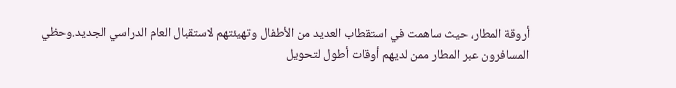أروقة المطار، حيث ساهمت في استقطاب العديد من الأطفال وتهيئتهم لاستقبال العام الدراسي الجديد.وحظي المسافرون عبر المطار ممن لديهم أوقات أطول لتحويل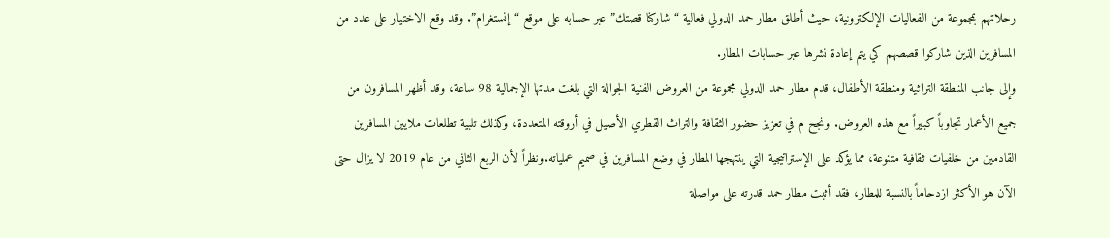رحلاتهم بمجموعة من الفعاليات الإلكترونية، حيث أطلق مطار حمد الدولي فعالية “شاركنا قصتك” عبر حسابه على موقع “إنستغرام”. وقد وقع الاختيار على عدد من المسافرين الذين شاركوا قصصهم كي يتم إعادة نشرها عبر حسابات المطار.
وإلى جانب المنطقة التراثية ومنطقة الأطفال، قدم مطار حمد الدولي مجموعة من العروض الفنية الجوالة التي بلغت مدتها الإجمالية 98 ساعة، وقد أظهر المسافرون من جميع الأعمار تجاوباً كبيراً مع هذه العروض. ونجح م في تعزيز حضور الثقافة والتراث القطري الأصيل في أروقته المتعددة، وكذلك تلبية تطلعات ملايين المسافرين القادمين من خلفيات ثقافية متنوعة، مما يؤكد على الإستراتيجية التي ينتهجها المطار في وضع المسافرين في صميم عملياته.ونظراً لأن الربع الثاني من عام 2019 لا يزال حتى الآن هو الأكثر ازدحاماً بالنسبة للمطار، فقد أثبت مطار حمد قدرته على مواصلة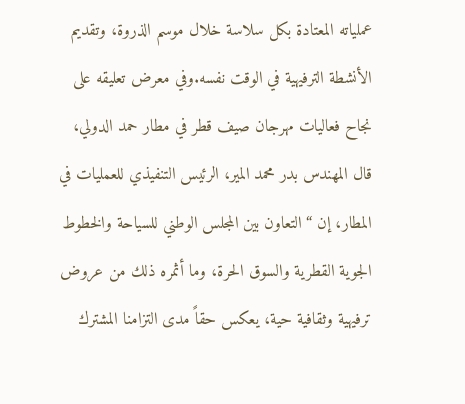عملياته المعتادة بكل سلاسة خلال موسم الذروة، وتقديم الأنشطة الترفيهية في الوقت نفسه.وفي معرض تعليقه على نجاح فعاليات مهرجان صيف قطر في مطار حمد الدولي، قال المهندس بدر محمد المير، الرئيس التنفيذي للعمليات في المطار، إن “التعاون بين المجلس الوطني للسياحة والخطوط الجوية القطرية والسوق الحرة، وما أثمره ذلك من عروض ترفيهية وثقافية حية، يعكس حقاً مدى التزامنا المشترك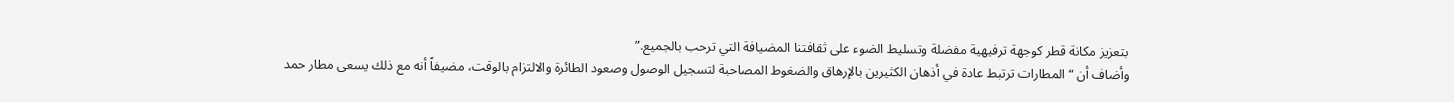بتعزيز مكانة قطر كوجهة ترفيهية مفضلة وتسليط الضوء على ثقافتنا المضيافة التي ترحب بالجميع.”
وأضاف أن “المطارات ترتبط عادة في أذهان الكثيرين بالإرهاق والضغوط المصاحبة لتسجيل الوصول وصعود الطائرة والالتزام بالوقت، مضيفاً أنه مع ذلك يسعى مطار حمد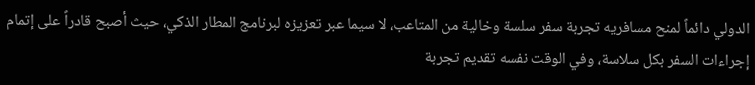الدولي دائماً لمنح مسافريه تجربة سفر سلسة وخالية من المتاعب، لا سيما عبر تعزيزه لبرنامج المطار الذكي، حيث أصبح قادراً على إتمام إجراءات السفر بكل سلاسة، وفي الوقت نفسه تقديم تجربة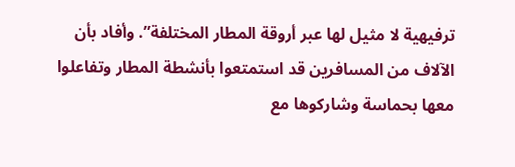ترفيهية لا مثيل لها عبر أروقة المطار المختلفة”. وأفاد بأن الآلاف من المسافرين قد استمتعوا بأنشطة المطار وتفاعلوا معها بحماسة وشاركوها مع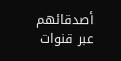أصدقائهم عبر قنوات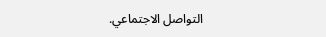التواصل الاجتماعي.